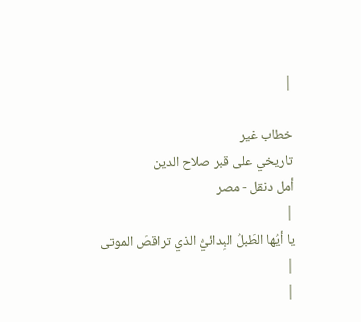|

خطاب غير
تاريخي على قبر صلاح الدين
أمل دنقل - مصر
|
يا أيُها الطَبلُ البِدائيُّ الذي تراقصَ الموتى
|
|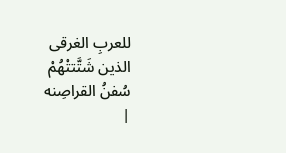للعربِ الغرقى الذين شَتَّتتْهُمْ سُفنُ القراصِنه
|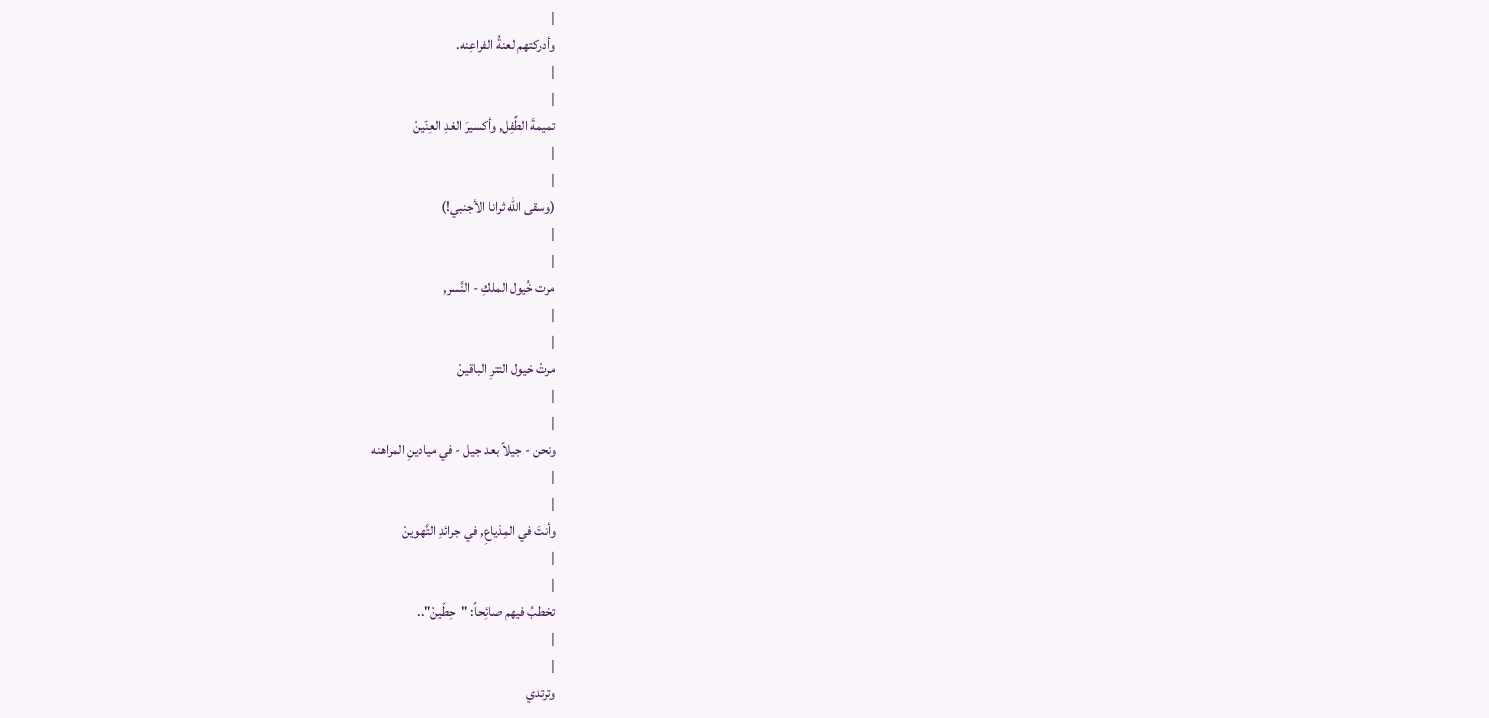|
وأدركتهم لعنةُ الفراعِنه.
|
|
تميمةَ الطِّفِل, وأكسيرَ الغدِ العِنّينْ
|
|
(وسقى الله ثرانا الأجنبي!)
|
|
مرت خُيول الملكِ - النَّسر,
|
|
مرتْ خيول التترِ الباقينْ
|
|
ونحن - جيلاً بعد جيل - في ميادينِ المراهنه
|
|
وأنتَ في المِذياعِ, في جرائدِ التَّهوينْ
|
|
تخطبُ فيهم صائِحاً: "حِطّينْ"..
|
|
وترتدي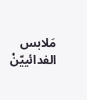مَلابس الفدائييّنْ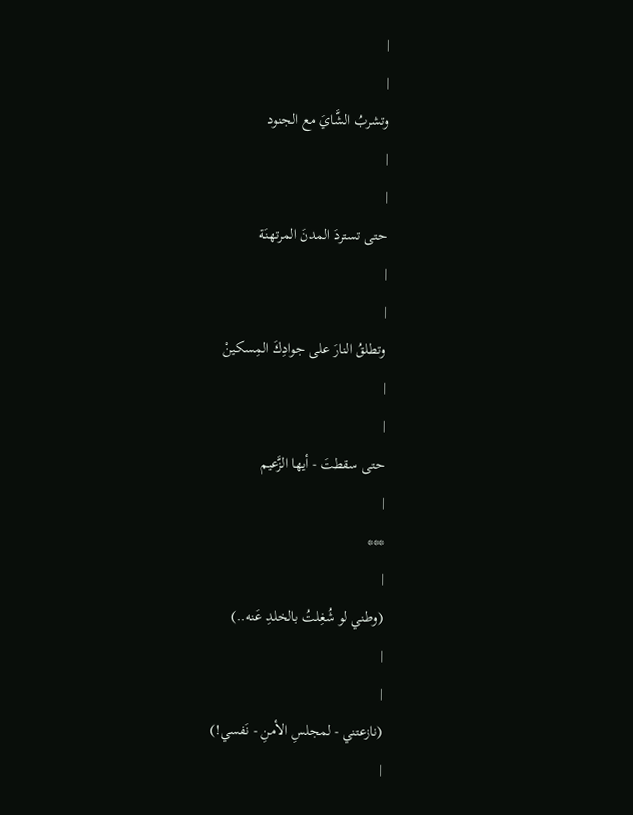|
|
وتشربُ الشَّايَ مع الجنود
|
|
حتى تستردَ المدنَ المرتهنَة
|
|
وتطلقُ النارَ على جوادِكَ المِسكينْ
|
|
حتى سقطتَ - أيها الزَّعيم
|
***
|
(وطني لو شُغِلتُ بالخلدِ عَنه..)
|
|
(نازعتني - لمجلسِ الأمنِ - نَفسي!)
|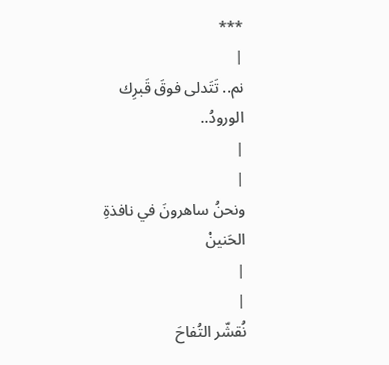***
|
نم.. تَتَدلى فوقَ قَبرِك الورودُ..
|
|
ونحنُ ساهرونَ في نافذةِ الحَنينْ
|
|
نُقشّر التُفاحَ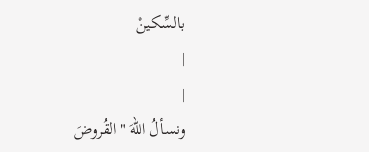بالسِّكينْ
|
|
ونسألُ اللهَ "القُروضَ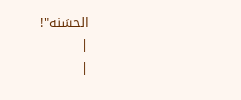الحسَنه"!
|
|